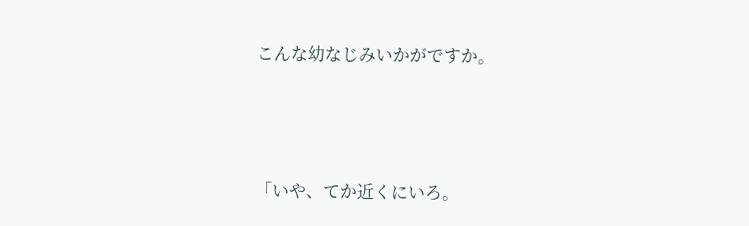こんな幼なじみいかがですか。




「いや、てか近くにいろ。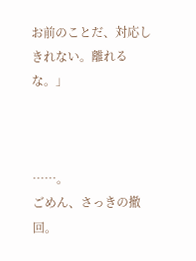お前のことだ、対応しきれない。離れるな。」



……。
ごめん、さっきの撤回。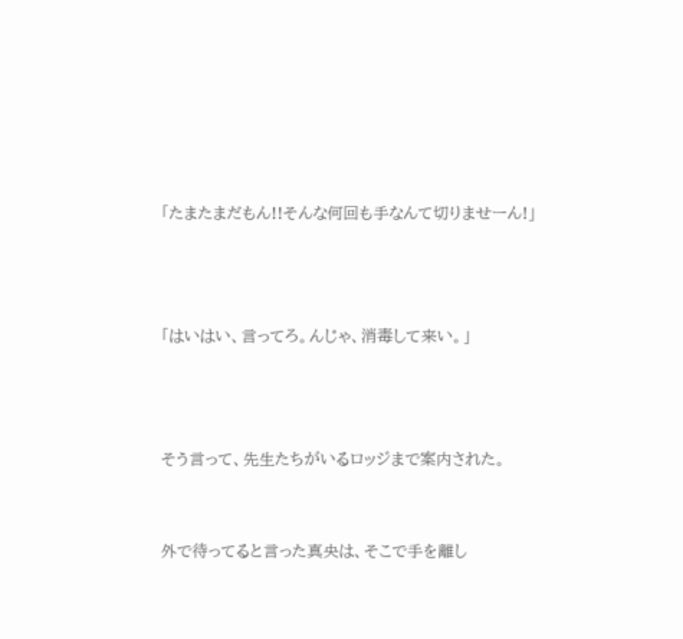「たまたまだもん!!そんな何回も手なんて切りませーん!」



「はいはい、言ってろ。んじゃ、消毒して来い。」



そう言って、先生たちがいるロッジまで案内された。


外で待ってると言った真央は、そこで手を離し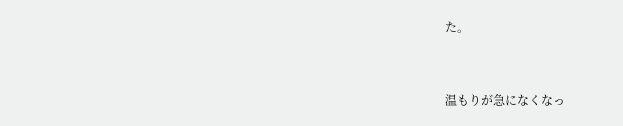た。


温もりが急になくなっ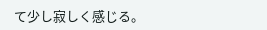て少し寂しく感じる。